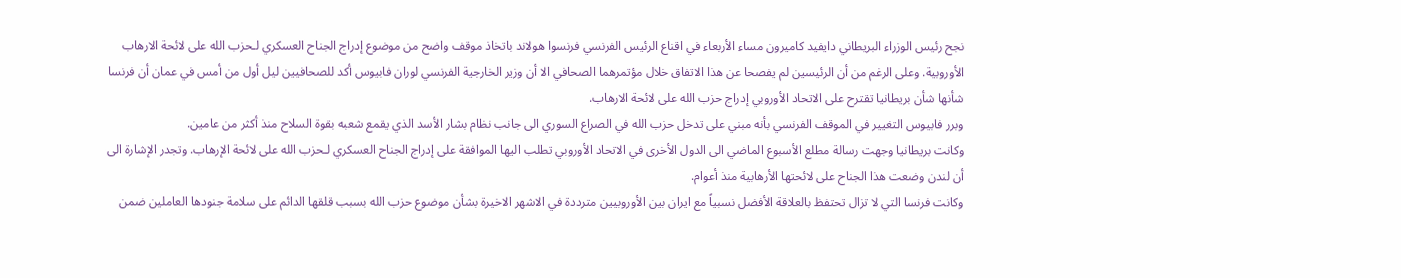نجح رئيس الوزراء البريطاني دايفيد كاميرون مساء الأربعاء في اقناع الرئيس الفرنسي فرنسوا هولاند باتخاذ موقف واضح من موضوع إدراج الجناح العسكري لـحزب الله على لائحة الارهاب الأوروبية. وعلى الرغم من أن الرئيسين لم يفصحا عن هذا الاتفاق خلال مؤتمرهما الصحافي الا أن وزير الخارجية الفرنسي لوران فابيوس أكد للصحافيين ليل أول من أمس في عمان أن فرنسا شأنها شأن بريطانيا تقترح على الاتحاد الأوروبي إدراج حزب الله على لائحة الارهاب.
وبرر فابيوس التغيير في الموقف الفرنسي بأنه مبني على تدخل حزب الله في الصراع السوري الى جانب نظام بشار الأسد الذي يقمع شعبه بقوة السلاح منذ أكثر من عامين.
وكانت بريطانيا وجهت رسالة مطلع الأسبوع الماضي الى الدول الأخرى في الاتحاد الأوروبي تطلب اليها الموافقة على إدراج الجناح العسكري لـحزب الله على لائحة الإرهاب. وتجدر الإشارة الى أن لندن وضعت هذا الجناح على لائحتها الأرهابية منذ أعوام.
وكانت فرنسا التي لا تزال تحتفظ بالعلاقة الأفضل نسبياً مع ايران بين الأوروبيين مترددة في الاشهر الاخيرة بشأن موضوع حزب الله بسبب قلقها الدائم على سلامة جنودها العاملين ضمن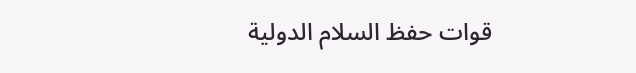قوات حفظ السلام الدولية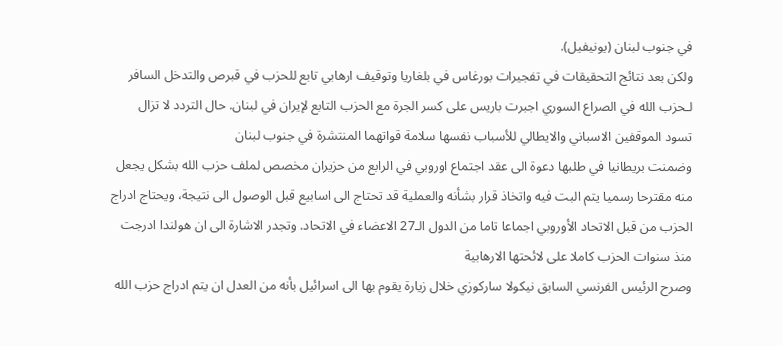في جنوب لبنان (يونيفيل).
ولكن بعد نتائج التحقيقات في تفجيرات بورغاس في بلغاريا وتوقيف ارهابي تابع للحزب في قبرص والتدخل السافر لـحزب الله في الصراع السوري اجبرت باريس على كسر الجرة مع الحزب التابع لإيران في لبنان. حال التردد لا تزال تسود الموقفين الاسباني والايطالي للأسباب نفسها سلامة قواتهما المنتشرة في جنوب لبنان
وضمنت بريطانيا في طلبها دعوة الى عقد اجتماع اوروبي في الرابع من حزيران مخصص لملف حزب الله بشكل يجعل منه مقترحا رسميا يتم البت فيه واتخاذ قرار بشأنه والعملية قد تحتاج الى اسابيع قبل الوصول الى نتيجة، ويحتاج ادراج الحزب من قبل الاتحاد الأوروبي اجماعا تاما من الدول الـ27 الاعضاء في الاتحاد. وتجدر الاشارة الى ان هولندا ادرجت منذ سنوات الحزب كاملا على لائحتها الارهابية
وصرح الرئيس الفرنسي السابق نيكولا ساركوزي خلال زيارة يقوم بها الى اسرائيل بأنه من العدل ان يتم ادراج حزب الله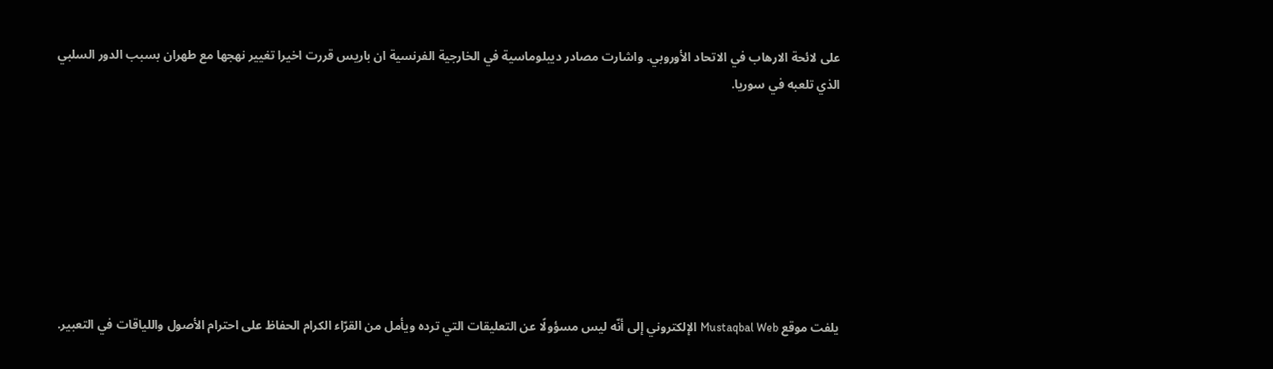على لائحة الارهاب في الاتحاد الأوروبي. واشارت مصادر ديبلوماسية في الخارجية الفرنسية ان باريس قررت اخيرا تغيير نهجها مع طهران بسبب الدور السلبي الذي تلعبه في سوريا.








يلفت موقع Mustaqbal Web الإلكتروني إلى أنّه ليس مسؤولًا عن التعليقات التي ترده ويأمل من القرّاء الكرام الحفاظ على احترام الأصول واللياقات في التعبير.